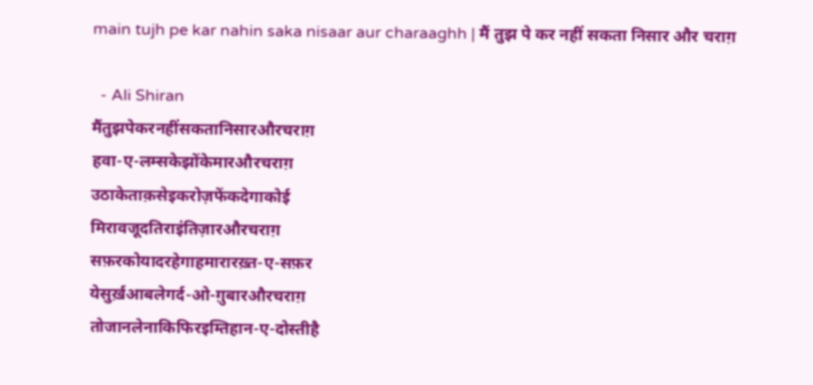main tujh pe kar nahin saka nisaar aur charaaghh | मैं तुझ पे कर नहीं सकता निसार और चराग़

  - Ali Shiran
मैंतुझपेकरनहींसकतानिसारऔरचराग़
हवा-ए-लम्सकेझोंकेमारऔरचराग़
उठाकेताक़सेइकरोज़फेंकदेगाकोई
मिरावजूदतिराइंतिज़ारऔरचराग़
सफ़रकोयादरहेगाहमारारख़्त-ए-सफ़र
येसुर्ख़आबलेगर्द-ओ-ग़ुबारऔरचराग़
तोजानलेनाकिफिरइम्तिहान-ए-दोस्तीहै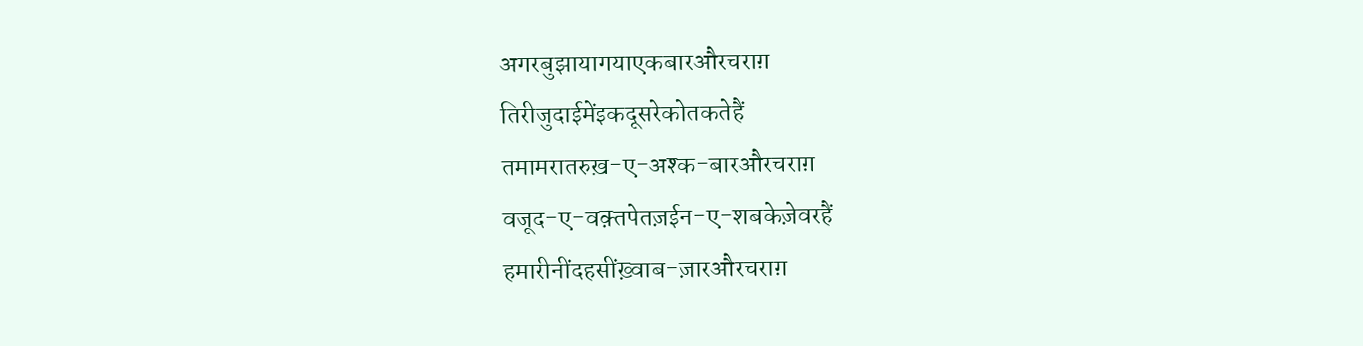अगरबुझायागयाएकबारऔरचराग़
तिरीजुदाईमेंइकदूसरेकोतकतेहैं
तमामरातरुख़-ए-अश्क-बारऔरचराग़
वजूद-ए-वक़्तपेतज़ईन-ए-शबकेज़ेवरहैं
हमारीनींदहसींख़्वाब-ज़ारऔरचराग़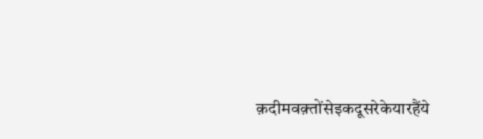क़दीमवक़्तोंसेइकदूसरेकेयारहैंये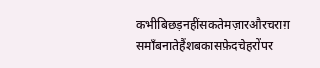कभीबिछड़नहींसकतेमज़ारऔरचराग़
समाँबनातेहैंशबकासफ़ेदचेहरोंपर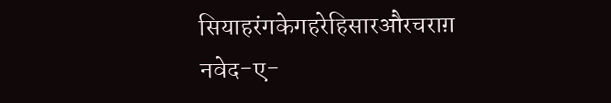सियाहरंगकेगहरेहिसारऔरचराग़
नवेद-ए-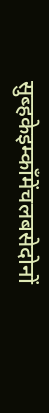सुब्हकेइम्काँमेंचलबसेदोनों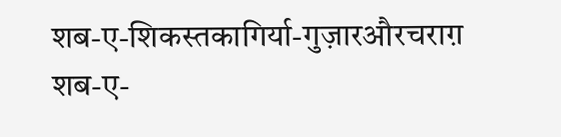शब-ए-शिकस्तकागिर्या-गुज़ारऔरचराग़
शब-ए-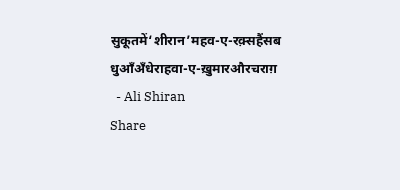सुकूतमें‘शीरान’महव-ए-रक़्सहैंसब
धुआँअँधेराहवा-ए-ख़ुमारऔरचराग़
  - Ali Shiran
Share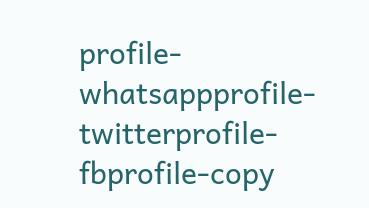profile-whatsappprofile-twitterprofile-fbprofile-copy